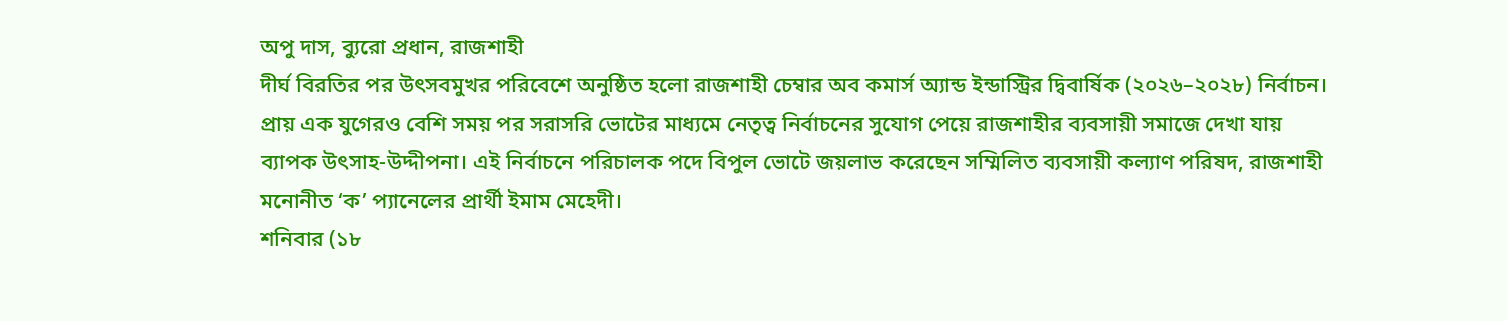অপু দাস, ব্যুরো প্রধান, রাজশাহী
দীর্ঘ বিরতির পর উৎসবমুখর পরিবেশে অনুষ্ঠিত হলো রাজশাহী চেম্বার অব কমার্স অ্যান্ড ইন্ডাস্ট্রির দ্বিবার্ষিক (২০২৬–২০২৮) নির্বাচন। প্রায় এক যুগেরও বেশি সময় পর সরাসরি ভোটের মাধ্যমে নেতৃত্ব নির্বাচনের সুযোগ পেয়ে রাজশাহীর ব্যবসায়ী সমাজে দেখা যায় ব্যাপক উৎসাহ-উদ্দীপনা। এই নির্বাচনে পরিচালক পদে বিপুল ভোটে জয়লাভ করেছেন সম্মিলিত ব্যবসায়ী কল্যাণ পরিষদ, রাজশাহী মনোনীত ‘ক’ প্যানেলের প্রার্থী ইমাম মেহেদী।
শনিবার (১৮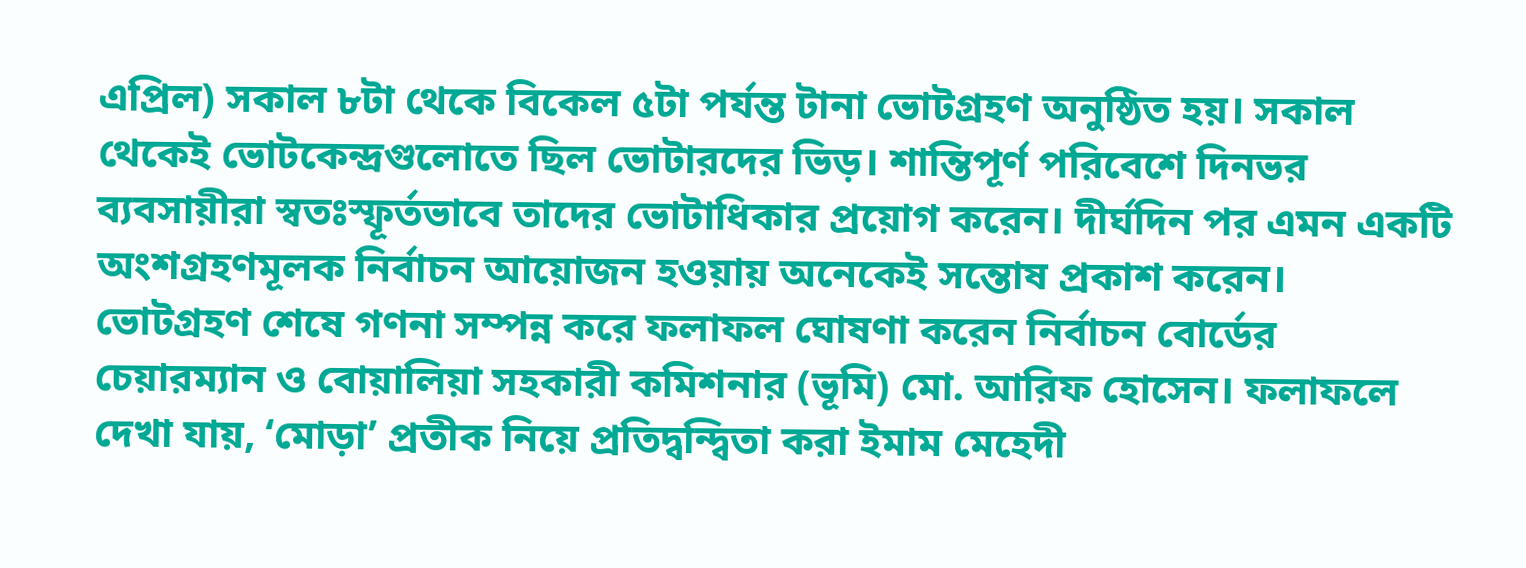এপ্রিল) সকাল ৮টা থেকে বিকেল ৫টা পর্যন্ত টানা ভোটগ্রহণ অনুষ্ঠিত হয়। সকাল থেকেই ভোটকেন্দ্রগুলোতে ছিল ভোটারদের ভিড়। শান্তিপূর্ণ পরিবেশে দিনভর ব্যবসায়ীরা স্বতঃস্ফূর্তভাবে তাদের ভোটাধিকার প্রয়োগ করেন। দীর্ঘদিন পর এমন একটি অংশগ্রহণমূলক নির্বাচন আয়োজন হওয়ায় অনেকেই সন্তোষ প্রকাশ করেন।
ভোটগ্রহণ শেষে গণনা সম্পন্ন করে ফলাফল ঘোষণা করেন নির্বাচন বোর্ডের চেয়ারম্যান ও বোয়ালিয়া সহকারী কমিশনার (ভূমি) মো. আরিফ হোসেন। ফলাফলে দেখা যায়, ‘মোড়া’ প্রতীক নিয়ে প্রতিদ্বন্দ্বিতা করা ইমাম মেহেদী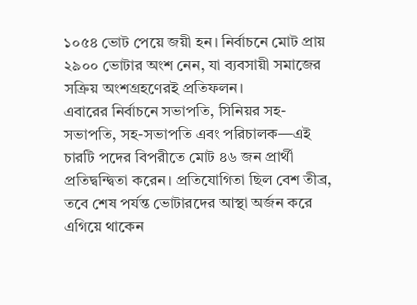১০৫৪ ভোট পেয়ে জয়ী হন। নির্বাচনে মোট প্রায় ২৯০০ ভোটার অংশ নেন, যা ব্যবসায়ী সমাজের সক্রিয় অংশগ্রহণেরই প্রতিফলন।
এবারের নির্বাচনে সভাপতি, সিনিয়র সহ-সভাপতি, সহ-সভাপতি এবং পরিচালক—এই চারটি পদের বিপরীতে মোট ৪৬ জন প্রার্থী প্রতিদ্বন্দ্বিতা করেন। প্রতিযোগিতা ছিল বেশ তীব্র, তবে শেষ পর্যন্ত ভোটারদের আস্থা অর্জন করে এগিয়ে থাকেন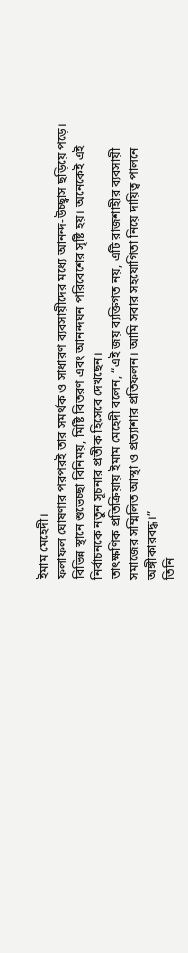ইমাম মেহেদী।
ফলাফল ঘোষণার পরপরই তার সমর্থক ও সাধারণ ব্যবসায়ীদের মধ্যে আনন্দ-উচ্ছ্বাস ছড়িয়ে পড়ে। বিভিন্ন স্থানে শুভেচ্ছা বিনিময়, মিষ্টি বিতরণ এবং আনন্দঘন পরিবেশের সৃষ্টি হয়। অনেকেই এই নির্বাচনকে নতুন সূচনার প্রতীক হিসেবে দেখছেন।
তাৎক্ষণিক প্রতিক্রিয়ায় ইমাম মেহেদী বলেন, “এই জয় ব্যক্তিগত নয়, এটি রাজশাহীর ব্যবসায়ী সমাজের সম্মিলিত আস্থা ও প্রত্যাশার প্রতিফলন। আমি সবার সহযোগিতা নিয়ে দায়িত্ব পালনে অঙ্গীকারবদ্ধ।”
তিনি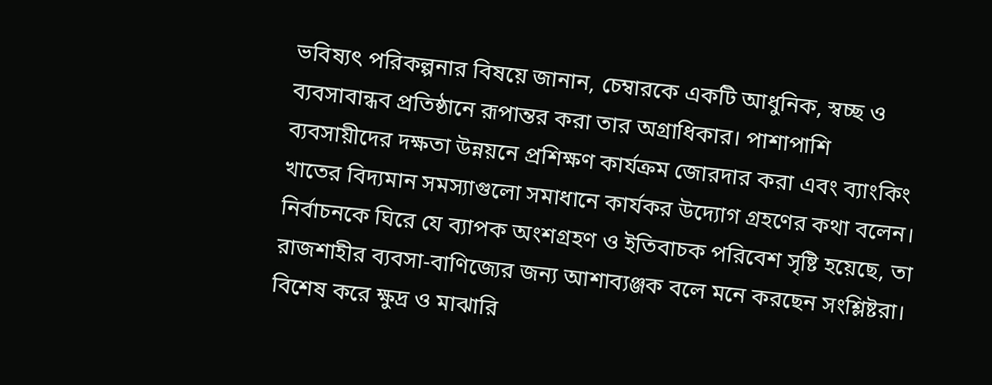ভবিষ্যৎ পরিকল্পনার বিষয়ে জানান, চেম্বারকে একটি আধুনিক, স্বচ্ছ ও ব্যবসাবান্ধব প্রতিষ্ঠানে রূপান্তর করা তার অগ্রাধিকার। পাশাপাশি ব্যবসায়ীদের দক্ষতা উন্নয়নে প্রশিক্ষণ কার্যক্রম জোরদার করা এবং ব্যাংকিং খাতের বিদ্যমান সমস্যাগুলো সমাধানে কার্যকর উদ্যোগ গ্রহণের কথা বলেন।
নির্বাচনকে ঘিরে যে ব্যাপক অংশগ্রহণ ও ইতিবাচক পরিবেশ সৃষ্টি হয়েছে, তা রাজশাহীর ব্যবসা-বাণিজ্যের জন্য আশাব্যঞ্জক বলে মনে করছেন সংশ্লিষ্টরা। বিশেষ করে ক্ষুদ্র ও মাঝারি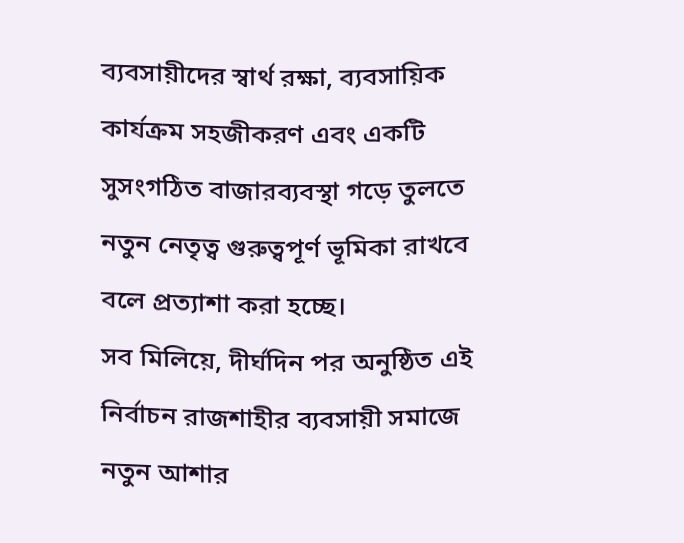ব্যবসায়ীদের স্বার্থ রক্ষা, ব্যবসায়িক কার্যক্রম সহজীকরণ এবং একটি সুসংগঠিত বাজারব্যবস্থা গড়ে তুলতে নতুন নেতৃত্ব গুরুত্বপূর্ণ ভূমিকা রাখবে বলে প্রত্যাশা করা হচ্ছে।
সব মিলিয়ে, দীর্ঘদিন পর অনুষ্ঠিত এই নির্বাচন রাজশাহীর ব্যবসায়ী সমাজে নতুন আশার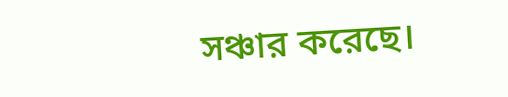সঞ্চার করেছে।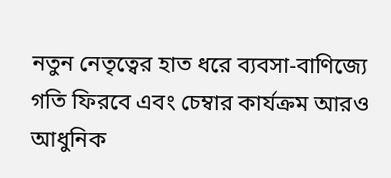নতুন নেতৃত্বের হাত ধরে ব্যবসা-বাণিজ্যে গতি ফিরবে এবং চেম্বার কার্যক্রম আরও আধুনিক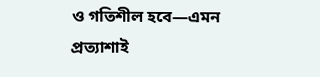ও গতিশীল হবে—এমন প্রত্যাশাই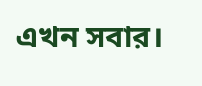এখন সবার।